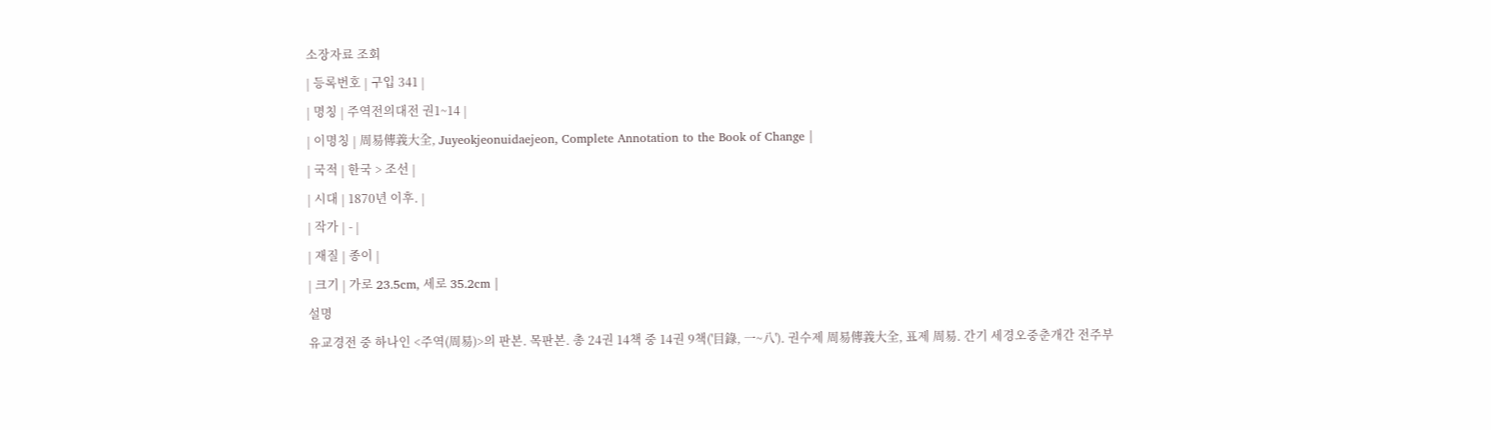소장자료 조회
| 등록번호 | 구입 341 |
| 명칭 | 주역전의대전 권1~14 |
| 이명칭 | 周易傳義大全, Juyeokjeonuidaejeon, Complete Annotation to the Book of Change |
| 국적 | 한국 > 조선 |
| 시대 | 1870년 이후. |
| 작가 | - |
| 재질 | 종이 |
| 크기 | 가로 23.5cm, 세로 35.2cm |
설명
유교경전 중 하나인 <주역(周易)>의 판본. 목판본. 총 24권 14책 중 14권 9책('目錄, 一~八'). 권수제 周易傳義大全, 표제 周易. 간기 세경오중춘개간 전주부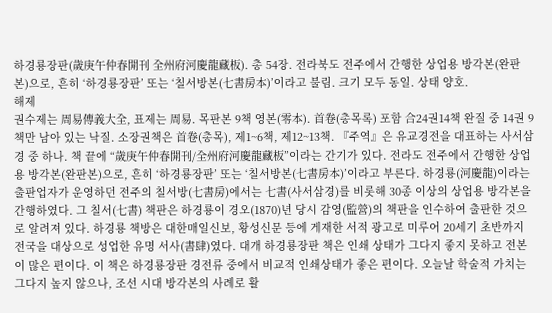하경룡장판(歲庚午仲春開刊 全州府河慶龍藏板). 총 54장. 전라북도 전주에서 간행한 상업용 방각본(완판본)으로, 흔히 ‘하경룡장판’ 또는 ‘칠서방본(七書房本)’이라고 불림. 크기 모두 동일. 상태 양호.
해제
권수제는 周易傳義大全, 표제는 周易. 목판본 9책 영본(零本). 首卷(총목록) 포함 合24권14책 완질 중 14권 9책만 남아 있는 낙질. 소장권책은 首卷(총목), 제1~6책, 제12~13책. 『주역』은 유교경전을 대표하는 사서삼경 중 하나. 책 끝에 “歲庚午仲春開刊/全州府河慶龍藏板”이라는 간기가 있다. 전라도 전주에서 간행한 상업용 방각본(완판본)으로, 흔히 ‘하경룡장판’ 또는 ‘칠서방본(七書房本)’이라고 부른다. 하경룡(河慶龍)이라는 출판업자가 운영하던 전주의 칠서방(七書房)에서는 七書(사서삼경)를 비롯해 30종 이상의 상업용 방각본을 간행하였다. 그 칠서(七書) 책판은 하경룡이 경오(1870)년 당시 감영(監營)의 책판을 인수하여 출판한 것으로 알려져 있다. 하경룡 책방은 대한매일신보, 황성신문 등에 게재한 서적 광고로 미루어 20세기 초반까지 전국을 대상으로 성업한 유명 서사(書肆)였다. 대개 하경룡장판 책은 인쇄 상태가 그다지 좋지 못하고 전본이 많은 편이다. 이 책은 하경룡장판 경전류 중에서 비교적 인쇄상태가 좋은 편이다. 오늘날 학술적 가치는 그다지 높지 않으나, 조선 시대 방각본의 사례로 활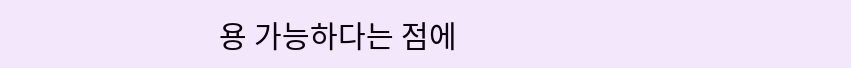용 가능하다는 점에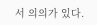서 의의가 있다.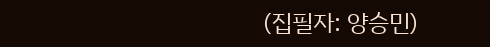(집필자: 양승민)